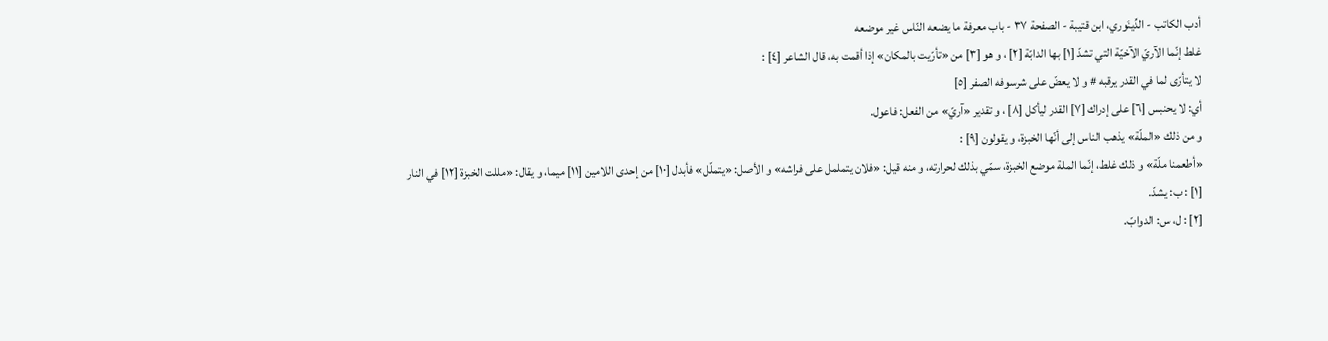أدب الكاتب - الدِّينَوري، ابن قتيبة - الصفحة ٣٧ - باب معرفة ما يضعه النّاس غير موضعه
غلط إنّما الآريّ الآخيّة التي تشدّ [١] بها الدابّة [٢] ، و هو [٣] من «تأرّيت بالمكان» إذا أقمت به، قال الشاعر [٤] :
لا يتأرّى لما في القدر يرقبه # و لا يعضّ على شرسوفه الصفر [٥]
أي: لا يحنبس [٦] على إدراك [٧] القدر ليأكل [٨] ، و تقدير «آريّ» من الفعل: فاعول.
و من ذلك «الملّة» يذهب الناس إلى أنّها الخبزة، و يقولون [٩] :
«أطعمنا ملّة» و ذلك غلط، إنّما الملة موضع الخبزة، سمّي بذلك لحرارته، و منه قيل: «فلان يتململ على فراشه» و الأصل: «يتملّل» فأبدل [١٠] من إحدى اللامين [١١] ميما، و يقال: «مللت الخبزة [١٢] في النار
[١] : ب: يشدّ.
[٢] : ل، س: الدوابّ.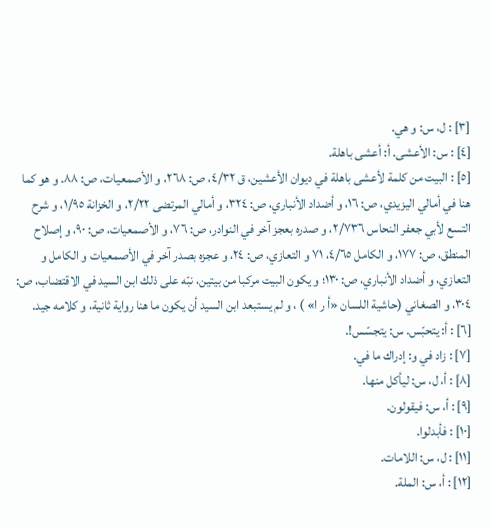[٣] : ل، س: و هي.
[٤] : س: الأعشى. أ: أعشى باهلة.
[٥] : البيت من كلمة لأعشى باهلة في ديوان الأعشين، ق ٤/٣٢، ص: ٢٦٨، و الأصمعيات، ص: ٨٨. و هو كما هنا في أمالي اليزيدي، ص: ١٦، و أضداد الأنباري، ص: ٣٢٤، و أمالي المرتضى ٢/٢٢، و الخزانة ١/٩٥، و شرح التسع لأبي جعفر النحاس ٢/٧٣٦، و صدره بعجز آخر في النوادر، ص: ٧٦، و الأصمعيات، ص: ٩٠، و إصلاح المنطق، ص: ١٧٧، و الكامل ٤/٦٥، ٧١ و التعازي، ص: ٢٤، و عجزه بصدر آخر في الأصمعيات و الكامل و التعازي، و أضداد الأنباري، ص: ١٣٠؛ و يكون البيت مركبا من بيتين، نبّه على ذلك ابن السيد في الاقتضاب، ص: ٣٠٤، و الصغاني (حاشية اللسان «أ ر ا» ) ، و لم يستبعد ابن السيد أن يكون ما هنا رواية ثانية، و كلامه جيد.
[٦] : أ: يتحبّس. س: يتجسّس!.
[٧] : زاد في و: إدراك ما في.
[٨] : أ، ل، س: ليأكل منها.
[٩] : أ، س: فيقولون.
[١٠] : فأبدلوا.
[١١] : ل، س: اللامات.
[١٢] : أ، س: الملة.